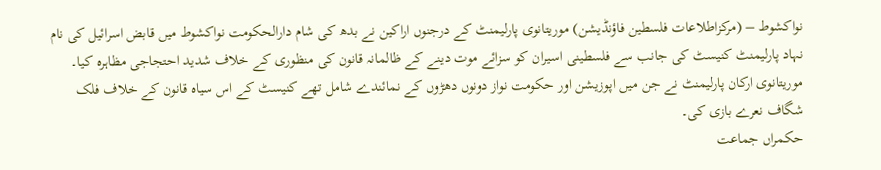نواکشوط – (مرکزاطلاعات فلسطین فاؤنڈیشن) موریتانوی پارلیمنٹ کے درجنوں اراکین نے بدھ کی شام دارالحکومت نواکشوط میں قابض اسرائیل کی نام نہاد پارلیمنٹ کنیسٹ کی جانب سے فلسطینی اسیران کو سزائے موت دینے کے ظالمانہ قانون کی منظوری کے خلاف شدید احتجاجی مظاہرہ کیا۔
موریتانوی ارکان پارلیمنٹ نے جن میں اپوزیشن اور حکومت نواز دونوں دھڑوں کے نمائندے شامل تھے کنیسٹ کے اس سیاہ قانون کے خلاف فلک شگاف نعرے بازی کی۔
حکمراں جماعت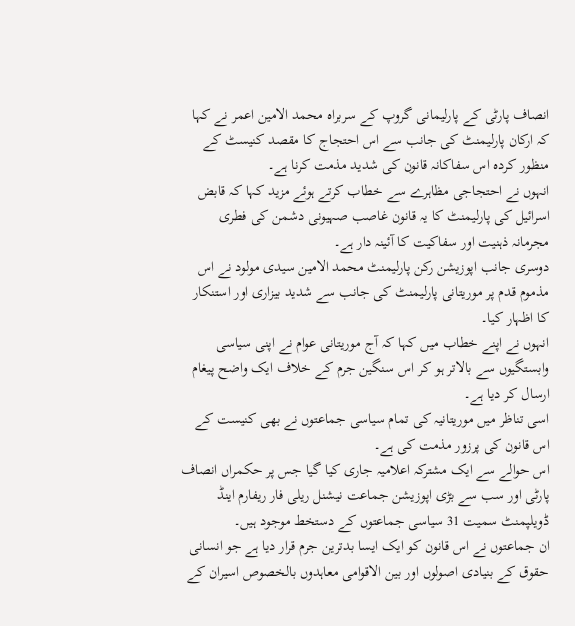انصاف پارٹی کے پارلیمانی گروپ کے سربراہ محمد الامین اعمر نے کہا کہ ارکان پارلیمنٹ کی جانب سے اس احتجاج کا مقصد کنیسٹ کے منظور کردہ اس سفاکانہ قانون کی شدید مذمت کرنا ہے۔
انہوں نے احتجاجی مظاہرے سے خطاب کرتے ہوئے مزید کہا کہ قابض اسرائیل کی پارلیمنٹ کا یہ قانون غاصب صہیونی دشمن کی فطری مجرمانہ ذہنیت اور سفاکیت کا آئینہ دار ہے۔
دوسری جانب اپوزیشن رکن پارلیمنٹ محمد الامین سیدی مولود نے اس مذموم قدم پر موریتانی پارلیمنٹ کی جانب سے شدید بیزاری اور استنکار کا اظہار کیا۔
انہوں نے اپنے خطاب میں کہا کہ آج موریتانی عوام نے اپنی سیاسی وابستگیوں سے بالاتر ہو کر اس سنگین جرم کے خلاف ایک واضح پیغام ارسال کر دیا ہے۔
اسی تناظر میں موریتانیہ کی تمام سیاسی جماعتوں نے بھی کنیست کے اس قانون کی پرزور مذمت کی ہے۔
اس حوالے سے ایک مشترکہ اعلامیہ جاری کیا گیا جس پر حکمراں انصاف پارٹی اور سب سے بڑی اپوزیشن جماعت نیشنل ریلی فار ریفارم اینڈ ڈویلپمنٹ سمیت 31 سیاسی جماعتوں کے دستخط موجود ہیں۔
ان جماعتوں نے اس قانون کو ایک ایسا بدترین جرم قرار دیا ہے جو انسانی حقوق کے بنیادی اصولوں اور بین الاقوامی معاہدوں بالخصوص اسیران کے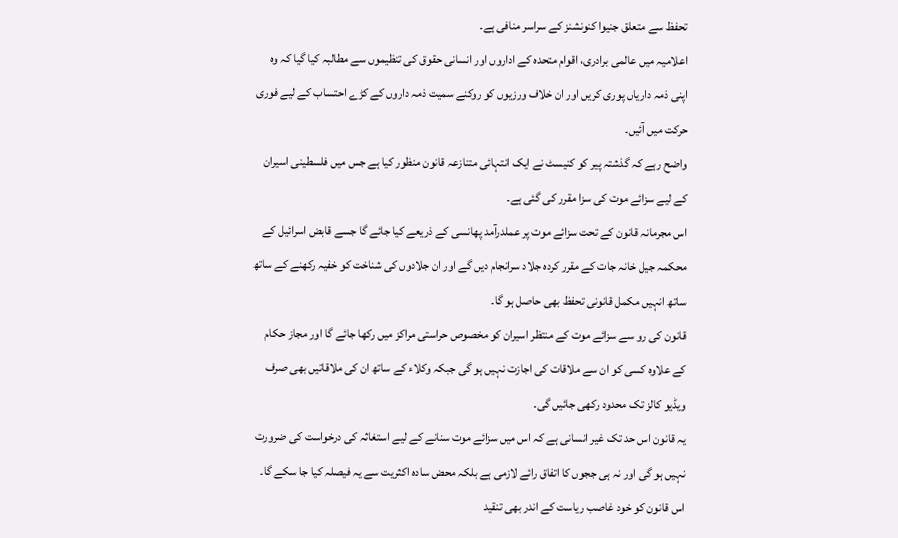تحفظ سے متعلق جنیوا کنونشنز کے سراسر منافی ہے۔
اعلامیہ میں عالمی برادری، اقوام متحدہ کے اداروں اور انسانی حقوق کی تنظیموں سے مطالبہ کیا گیا کہ وہ اپنی ذمہ داریاں پوری کریں اور ان خلاف ورزیوں کو روکنے سمیت ذمہ داروں کے کڑے احتساب کے لیے فوری حرکت میں آئیں۔
واضح رہے کہ گذشتہ پیر کو کنیسٹ نے ایک انتہائی متنازعہ قانون منظور کیا ہے جس میں فلسطینی اسیران کے لیے سزائے موت کی سزا مقرر کی گئی ہے۔
اس مجرمانہ قانون کے تحت سزائے موت پر عملدرآمد پھانسی کے ذریعے کیا جائے گا جسے قابض اسرائیل کے محکمہ جیل خانہ جات کے مقرر کردہ جلاد سرانجام دیں گے اور ان جلادوں کی شناخت کو خفیہ رکھنے کے ساتھ ساتھ انہیں مکمل قانونی تحفظ بھی حاصل ہو گا۔
قانون کی رو سے سزائے موت کے منتظر اسیران کو مخصوص حراستی مراکز میں رکھا جائے گا اور مجاز حکام کے علاوہ کسی کو ان سے ملاقات کی اجازت نہیں ہو گی جبکہ وکلاء کے ساتھ ان کی ملاقاتیں بھی صرف ویڈیو کالز تک محدود رکھی جائیں گی۔
یہ قانون اس حد تک غیر انسانی ہے کہ اس میں سزائے موت سنانے کے لیے استغاثہ کی درخواست کی ضرورت نہیں ہو گی اور نہ ہی ججوں کا اتفاق رائے لازمی ہے بلکہ محض سادہ اکثریت سے یہ فیصلہ کیا جا سکے گا۔
اس قانون کو خود غاصب ریاست کے اندر بھی تنقید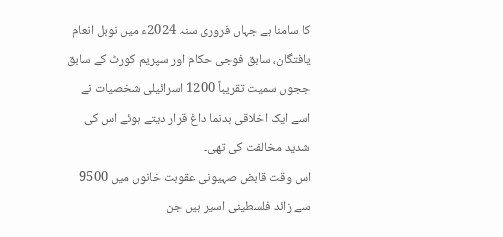کا سامنا ہے جہاں فروری سنہ 2024ء میں نوبل انعام یافتگان، سابق فوجی حکام اور سپریم کورٹ کے سابق ججوں سمیت تقریباً 1200 اسرائیلی شخصیات نے اسے ایک اخلاقی بدنما داغ قرار دیتے ہوئے اس کی شدید مخالفت کی تھی۔
اس وقت قابض صہیونی عقوبت خانوں میں 9500 سے زائد فلسطینی اسیر ہیں جن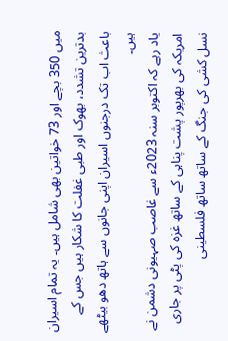میں 350 بچے اور 73 خواتین بھی شامل ہیں۔ یہ تمام اسیران بدترین تشدد، بھوک اور طبی غفلت کا شکار ہیں جس کے باعث اب تک درجنوں اسیران اپنی جانوں سے ہاتھ دھو بیٹھے ہیں۔
یاد رہے کہ اکتوبر سنہ 2023ء سے غاصب صہیونی دشمن نے امریکہ کی بھرپور پشت پناہی کے ساتھ غزہ کی پٹی پر جاری نسل کشی کی جنگ کے ساتھ ساتھ فلسطینی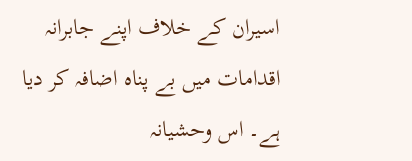اسیران کے خلاف اپنے جابرانہ اقدامات میں بے پناہ اضافہ کر دیا ہے۔ اس وحشیانہ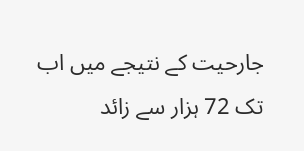جارحیت کے نتیجے میں اب تک 72 ہزار سے زائد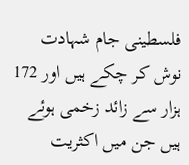فلسطینی جام شہادت نوش کر چکے ہیں اور 172 ہزار سے زائد زخمی ہوئے ہیں جن میں اکثریت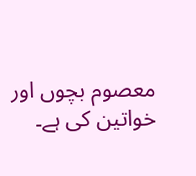معصوم بچوں اور خواتین کی ہے۔